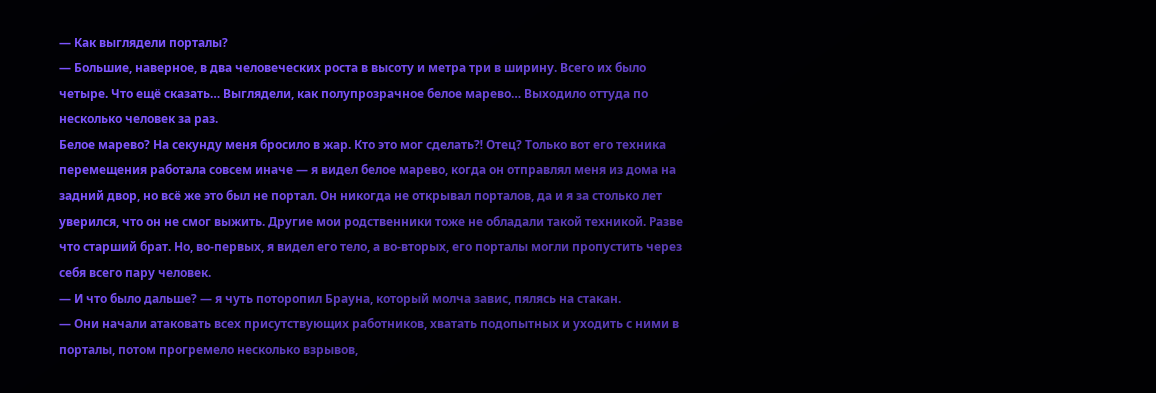— Как выглядели порталы?
— Большие, наверное, в два человеческих роста в высоту и метра три в ширину. Всего их было четыре. Что ещё сказать… Выглядели, как полупрозрачное белое марево… Выходило оттуда по несколько человек за раз.
Белое марево? На секунду меня бросило в жар. Кто это мог сделать⁈ Отец? Только вот его техника перемещения работала совсем иначе — я видел белое марево, когда он отправлял меня из дома на задний двор, но всё же это был не портал. Он никогда не открывал порталов, да и я за столько лет уверился, что он не смог выжить. Другие мои родственники тоже не обладали такой техникой. Разве что старший брат. Но, во-первых, я видел его тело, а во-вторых, его порталы могли пропустить через себя всего пару человек.
— И что было дальше? — я чуть поторопил Брауна, который молча завис, пялясь на стакан.
— Они начали атаковать всех присутствующих работников, хватать подопытных и уходить с ними в порталы, потом прогремело несколько взрывов,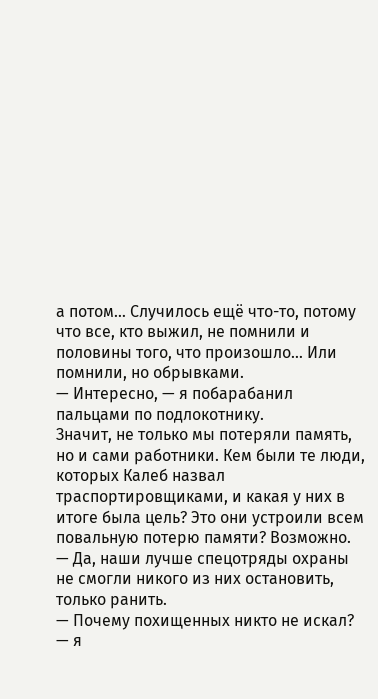а потом… Случилось ещё что-то, потому что все, кто выжил, не помнили и половины того, что произошло… Или помнили, но обрывками.
— Интересно, — я побарабанил пальцами по подлокотнику.
Значит, не только мы потеряли память, но и сами работники. Кем были те люди, которых Калеб назвал траспортировщиками, и какая у них в итоге была цель? Это они устроили всем повальную потерю памяти? Возможно.
— Да, наши лучше спецотряды охраны не смогли никого из них остановить, только ранить.
— Почему похищенных никто не искал? — я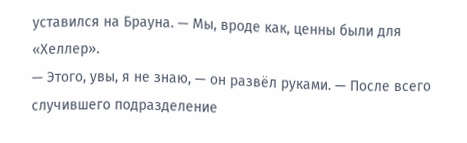уставился на Брауна. — Мы, вроде как, ценны были для «Хеллер».
— Этого, увы, я не знаю, — он развёл руками. — После всего случившего подразделение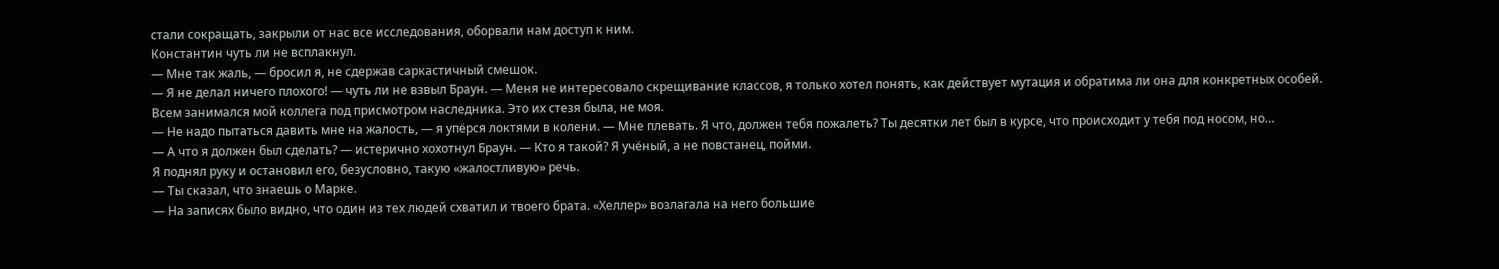стали сокращать, закрыли от нас все исследования, оборвали нам доступ к ним.
Константин чуть ли не всплакнул.
— Мне так жаль, — бросил я, не сдержав саркастичный смешок.
— Я не делал ничего плохого! — чуть ли не взвыл Браун. — Меня не интересовало скрещивание классов, я только хотел понять, как действует мутация и обратима ли она для конкретных особей. Всем занимался мой коллега под присмотром наследника. Это их стезя была, не моя.
— Не надо пытаться давить мне на жалость, — я упёрся локтями в колени. — Мне плевать. Я что, должен тебя пожалеть? Ты десятки лет был в курсе, что происходит у тебя под носом, но…
— А что я должен был сделать? — истерично хохотнул Браун. — Кто я такой? Я учёный, а не повстанец, пойми.
Я поднял руку и остановил его, безусловно, такую «жалостливую» речь.
— Ты сказал, что знаешь о Марке.
— На записях было видно, что один из тех людей схватил и твоего брата. «Хеллер» возлагала на него большие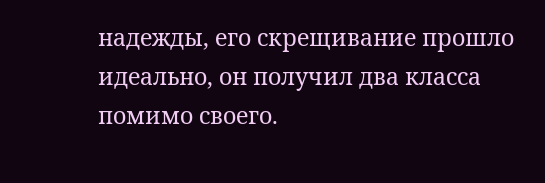надежды, его скрещивание прошло идеально, он получил два класса помимо своего.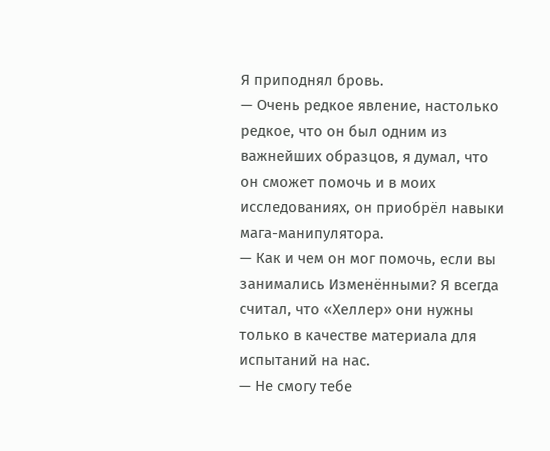Я приподнял бровь.
— Очень редкое явление, настолько редкое, что он был одним из важнейших образцов, я думал, что он сможет помочь и в моих исследованиях, он приобрёл навыки мага-манипулятора.
— Как и чем он мог помочь, если вы занимались Изменёнными? Я всегда считал, что «Хеллер» они нужны только в качестве материала для испытаний на нас.
— Не смогу тебе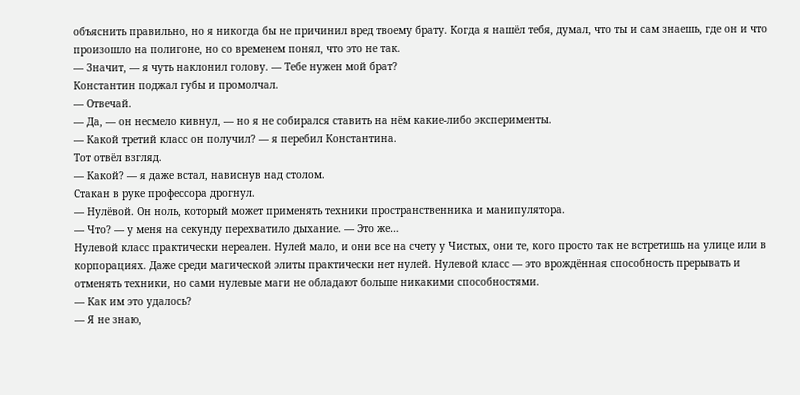объяснить правильно, но я никогда бы не причинил вред твоему брату. Когда я нашёл тебя, думал, что ты и сам знаешь, где он и что произошло на полигоне, но со временем понял, что это не так.
— Значит, — я чуть наклонил голову. — Тебе нужен мой брат?
Константин поджал губы и промолчал.
— Отвечай.
— Да, — он несмело кивнул, — но я не собирался ставить на нём какие-либо эксперименты.
— Какой третий класс он получил? — я перебил Константина.
Тот отвёл взгляд.
— Какой? — я даже встал, нависнув над столом.
Стакан в руке профессора дрогнул.
— Нулёвой. Он ноль, который может применять техники пространственника и манипулятора.
— Что? — у меня на секунду перехватило дыхание. — Это же…
Нулевой класс практически нереален. Нулей мало, и они все на счету у Чистых, они те, кого просто так не встретишь на улице или в корпорациях. Даже среди магической элиты практически нет нулей. Нулевой класс — это врождённая способность прерывать и отменять техники, но сами нулевые маги не обладают больше никакими способностями.
— Как им это удалось?
— Я не знаю,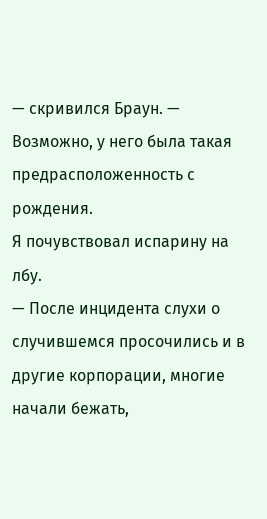— скривился Браун. — Возможно, у него была такая предрасположенность с рождения.
Я почувствовал испарину на лбу.
— После инцидента слухи о случившемся просочились и в другие корпорации, многие начали бежать,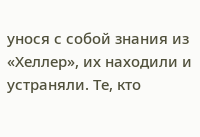унося с собой знания из «Хеллер», их находили и устраняли. Те, кто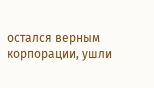остался верным корпорации, ушли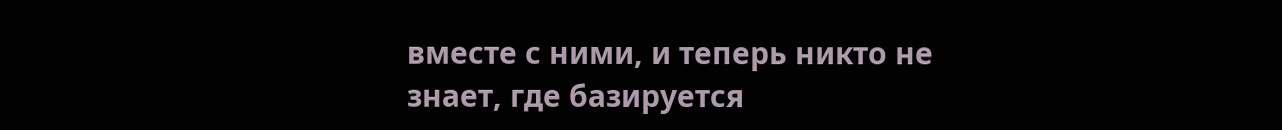вместе с ними, и теперь никто не знает, где базируется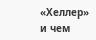«Хеллер» и чем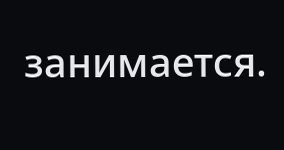занимается.